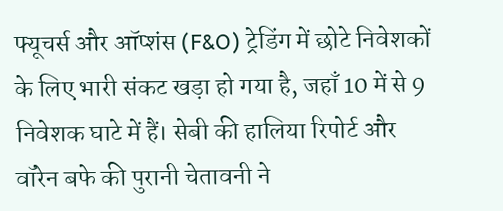फ्यूचर्स और ऑप्शंस (F&O) ट्रेडिंग में छोटे निवेशकों के लिए भारी संकट खड़ा हो गया है, जहाँ 10 में से 9 निवेशक घाटे में हैं। सेबी की हालिया रिपोर्ट और वॉरेन बफे की पुरानी चेतावनी ने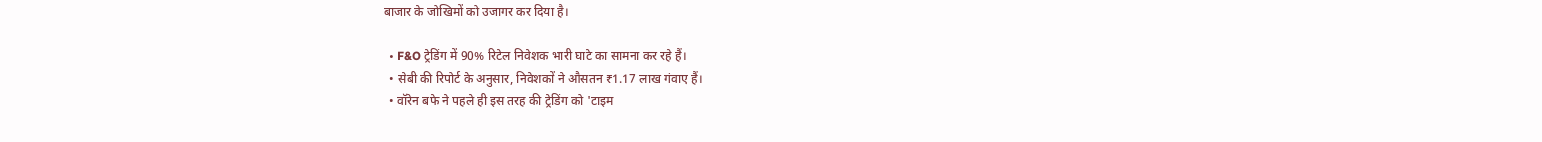बाजार के जोखिमों को उजागर कर दिया है।

  • F&O ट्रेडिंग में 90% रिटेल निवेशक भारी घाटे का सामना कर रहे हैं।
  • सेबी की रिपोर्ट के अनुसार, निवेशकों ने औसतन ₹1.17 लाख गंवाए हैं।
  • वॉरेन बफे ने पहले ही इस तरह की ट्रेडिंग को 'टाइम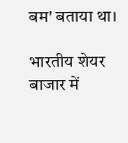बम' बताया था।

भारतीय शेयर बाजार में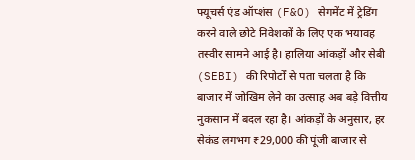फ्यूचर्स एंड ऑप्शंस (F&O) सेगमेंट में ट्रेडिंग करने वाले छोटे निवेशकों के लिए एक भयावह तस्वीर सामने आई है। हालिया आंकड़ों और सेबी (SEBI) की रिपोर्टों से पता चलता है कि बाजार में जोखिम लेने का उत्साह अब बड़े वित्तीय नुकसान में बदल रहा है। आंकड़ों के अनुसार, हर सेकंड लगभग ₹29,000 की पूंजी बाजार से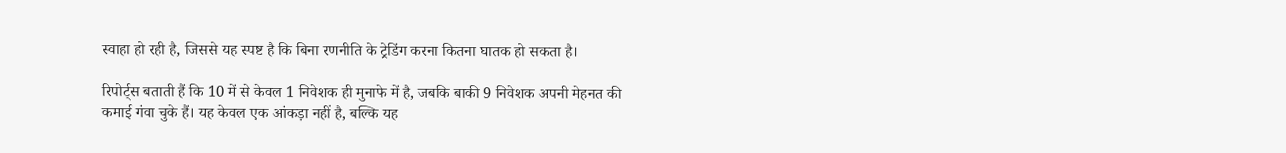स्वाहा हो रही है, जिससे यह स्पष्ट है कि बिना रणनीति के ट्रेडिंग करना कितना घातक हो सकता है।

रिपोर्ट्स बताती हैं कि 10 में से केवल 1 निवेशक ही मुनाफे में है, जबकि बाकी 9 निवेशक अपनी मेहनत की कमाई गंवा चुके हैं। यह केवल एक आंकड़ा नहीं है, बल्कि यह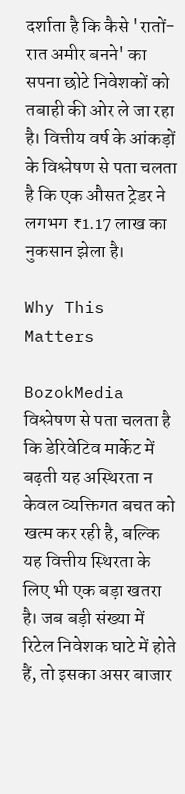दर्शाता है कि कैसे 'रातों-रात अमीर बनने' का सपना छोटे निवेशकों को तबाही की ओर ले जा रहा है। वित्तीय वर्ष के आंकड़ों के विश्लेषण से पता चलता है कि एक औसत ट्रेडर ने लगभग ₹1.17 लाख का नुकसान झेला है।

Why This Matters

BozokMedia विश्लेषण से पता चलता है कि डेरिवेटिव मार्केट में बढ़ती यह अस्थिरता न केवल व्यक्तिगत बचत को खत्म कर रही है, बल्कि यह वित्तीय स्थिरता के लिए भी एक बड़ा खतरा है। जब बड़ी संख्या में रिटेल निवेशक घाटे में होते हैं, तो इसका असर बाजार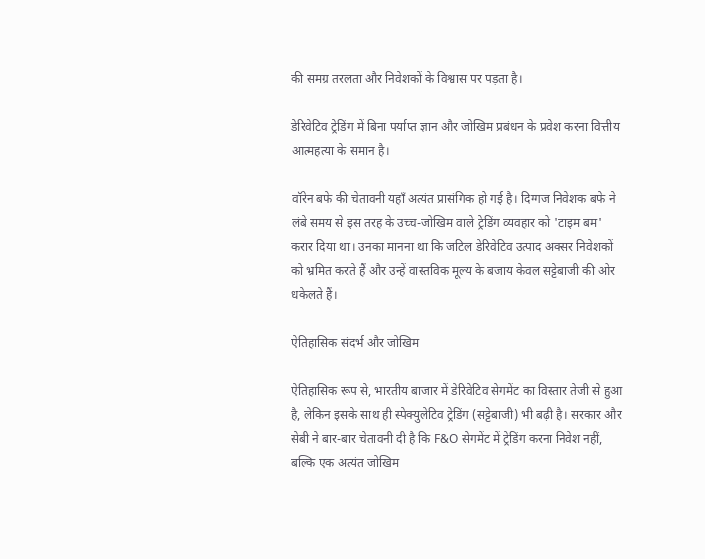की समग्र तरलता और निवेशकों के विश्वास पर पड़ता है।

डेरिवेटिव ट्रेडिंग में बिना पर्याप्त ज्ञान और जोखिम प्रबंधन के प्रवेश करना वित्तीय आत्महत्या के समान है।

वॉरेन बफे की चेतावनी यहाँ अत्यंत प्रासंगिक हो गई है। दिग्गज निवेशक बफे ने लंबे समय से इस तरह के उच्च-जोखिम वाले ट्रेडिंग व्यवहार को 'टाइम बम' करार दिया था। उनका मानना था कि जटिल डेरिवेटिव उत्पाद अक्सर निवेशकों को भ्रमित करते हैं और उन्हें वास्तविक मूल्य के बजाय केवल सट्टेबाजी की ओर धकेलते हैं।

ऐतिहासिक संदर्भ और जोखिम

ऐतिहासिक रूप से, भारतीय बाजार में डेरिवेटिव सेगमेंट का विस्तार तेजी से हुआ है, लेकिन इसके साथ ही स्पेक्युलेटिव ट्रेडिंग (सट्टेबाजी) भी बढ़ी है। सरकार और सेबी ने बार-बार चेतावनी दी है कि F&O सेगमेंट में ट्रेडिंग करना निवेश नहीं, बल्कि एक अत्यंत जोखिम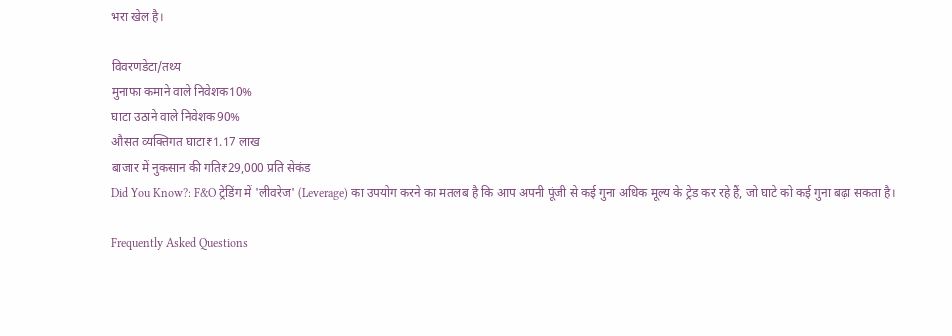भरा खेल है।

विवरणडेटा/तथ्य
मुनाफा कमाने वाले निवेशक10%
घाटा उठाने वाले निवेशक90%
औसत व्यक्तिगत घाटा₹1.17 लाख
बाजार में नुकसान की गति₹29,000 प्रति सेकंड
Did You Know?: F&O ट्रेडिंग में 'लीवरेज' (Leverage) का उपयोग करने का मतलब है कि आप अपनी पूंजी से कई गुना अधिक मूल्य के ट्रेड कर रहे हैं, जो घाटे को कई गुना बढ़ा सकता है।

Frequently Asked Questions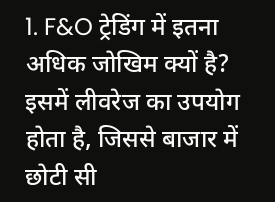1. F&O ट्रेडिंग में इतना अधिक जोखिम क्यों है?
इसमें लीवरेज का उपयोग होता है, जिससे बाजार में छोटी सी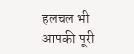हलचल भी आपकी पूरी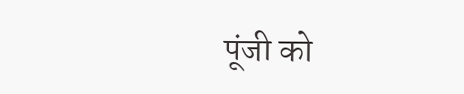पूंजी को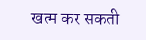खत्म कर सकती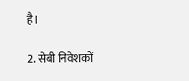है।

2. सेबी निवेशकों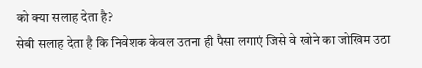को क्या सलाह देता है?
सेबी सलाह देता है कि निवेशक केवल उतना ही पैसा लगाएं जिसे वे खोने का जोखिम उठा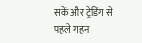सकें और ट्रेडिंग से पहले गहन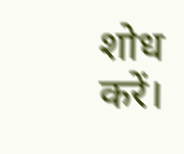शोध करें।